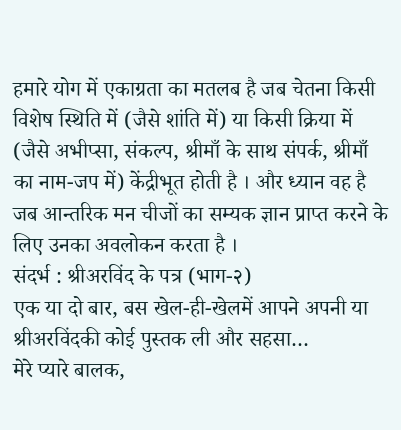हमारे योग में एकाग्रता का मतलब है जब चेतना किसी विशेष स्थिति में (जैसे शांति में) या किसी क्रिया में (जैसे अभीप्सा, संकल्प, श्रीमाँ के साथ संपर्क, श्रीमाँ का नाम-जप में) केंद्रीभूत होती है । और ध्यान वह है जब आन्तरिक मन चीजों का सम्यक ज्ञान प्राप्त करने के लिए उनका अवलोकन करता है ।
संदर्भ : श्रीअरविंद के पत्र (भाग-२)
एक या दो बार, बस खेल-ही-खेलमें आपने अपनी या श्रीअरविंदकी कोई पुस्तक ली और सहसा…
मेरे प्यारे बालक,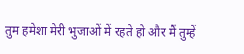तुम हमेशा मेरी भुजाओं में रहते हो और मैं तुम्हें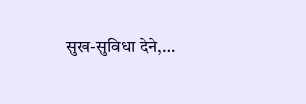सुख-सुविधा देने,…